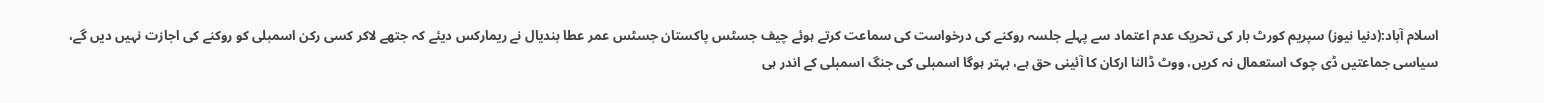اسلام آباد:(دنیا نیوز) سپریم کورٹ بار کی تحریک عدم اعتماد سے پہلے جلسہ روکنے کی درخواست کی سماعت کرتے ہوئے چیف جسٹس پاکستان جسٹس عمر عطا بندیال نے ریمارکس دیئے کہ جتھے لاکر کسی رکن اسمبلی کو روکنے کی اجازت نہیں دیں گے، سیاسی جماعتیں ڈی چوک استعمال نہ کریں، ووٹ ڈالنا ارکان کا آئینی حق ہے، بہتر ہوگا اسمبلی کی جنگ اسمبلی کے اندر ہی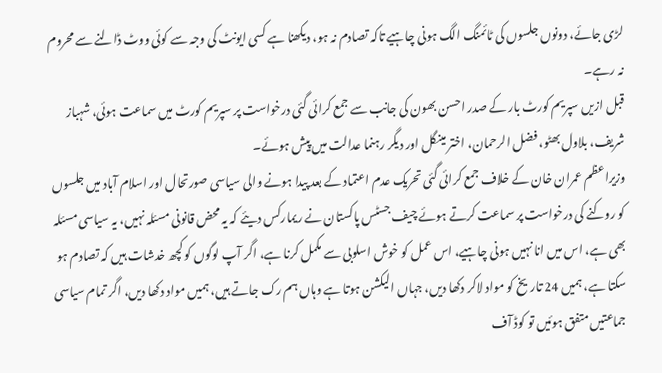لڑی جائے، دونوں جلسوں کی ٹائمنگ الگ ہونی چاہیے تاکہ تصادم نہ ہو، دیکھنا ہے کسی ایونٹ کی وجہ سے کوئی ووٹ ڈالنے سے محروم نہ رہے۔
قبل ازیں سپریم کورٹ بار کے صدر احسن بھون کی جانب سے جمع کرائی گئی درخواست پر سپریم کورٹ میں سماعت ہوئی، شہباز شریف، بلاول بھٹو، فضل الرحمان، اختر مینگل اور دیگر رہنما عدالت میں پیش ہوئے۔
وزیراعظم عمران خان کے خلاف جمع کرائی گئی تحریک عدم اعتماد کے بعد پیدا ہونے والی سیاسی صورتحال اور اسلام آباد میں جلسوں کو روکنے کی درخواست پر سماعت کرتے ہوئے چیف جسٹس پاکستان نے ریمارکس دیئے کہ یہ محض قانونی مسئلہ نہیں، یہ سیاسی مسئلہ بھی ہے، اس میں انا نہیں ہونی چاہیے، اس عمل کو خوش اسلوبی سے مکمل کرنا ہے، اگر آپ لوگوں کو کچھ خدشات ہیں کہ تصادم ہو سکتا ہے، ہمیں 24 تاریخ کو مواد لاکر دکھا دیں، جہاں الیکشن ہوتا ہے وہاں ہم رک جاتے ہیں، ہمیں مواد دکھا دیں، اگر تمام سیاسی جماعتیں متفق ہوئیں تو کوڈ آف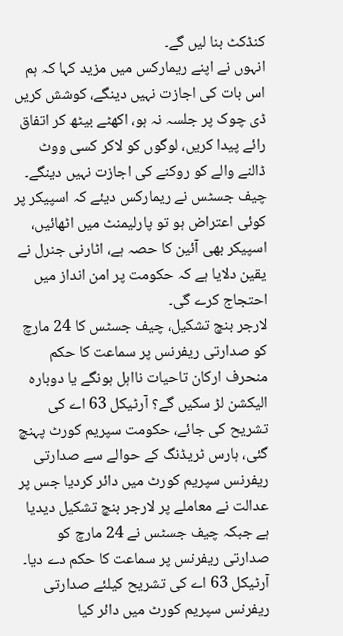کنڈکٹ بنا لیں گے۔
انہوں نے اپنے ریمارکس میں مزید کہا کہ ہم اس بات کی اجازت نہیں دینگے، کوشش کریں ڈی چوک پر جلسہ نہ ہو، اکھٹے بیٹھ کر اتفاق رائے پیدا کریں، لوگوں کو لاکر کسی ووٹ ڈالنے والے کو روکنے کی اجازت نہیں دینگے۔
چیف جسٹس نے ریمارکس دیئے کہ اسپیکر پر کوئی اعتراض ہو تو پارلیمنٹ میں اٹھائیں، اسپیکر بھی آئین کا حصہ ہے، اٹارنی جنرل نے یقین دلایا ہے کہ حکومت پر امن انداز میں احتجاج کرے گی۔
لارجر بنچ تشکیل، چیف جسٹس کا 24 مارچ کو صدارتی ریفرنس پر سماعت کا حکم
منحرف ارکان تاحیات نااہل ہونگے یا دوبارہ الیکشن لڑ سکیں گے؟ آرٹیکل 63 اے کی تشریح کی جائے، حکومت سپریم کورٹ پہنچ گئی، ہارس ٹریڈنگ کے حوالے سے صدارتی ریفرنس سپریم کورٹ میں دائر کردیا جس پر عدالت نے معاملے پر لارجر بنچ تشکیل دیدیا ہے جبکہ چیف جسٹس نے 24 مارچ کو صدارتی ریفرنس پر سماعت کا حکم دے دیا۔
آرٹیکل 63 اے کی تشریح کیلئے صدارتی ریفرنس سپریم کورٹ میں دائر کیا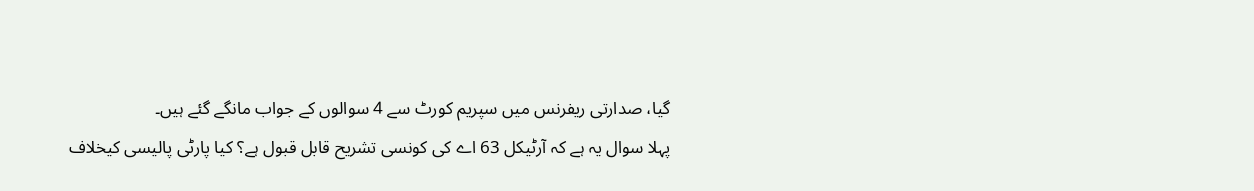گیا، صدارتی ریفرنس میں سپریم کورٹ سے 4 سوالوں کے جواب مانگے گئے ہیں۔
پہلا سوال یہ ہے کہ آرٹیکل 63 اے کی کونسی تشریح قابل قبول ہے؟ کیا پارٹی پالیسی کیخلاف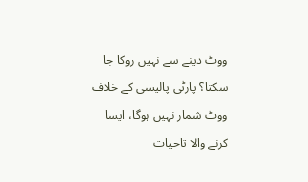ووٹ دینے سے نہیں روکا جا سکتا؟ پارٹی پالیسی کے خلاف ووٹ شمار نہیں ہوگا، ایسا کرنے والا تاحیات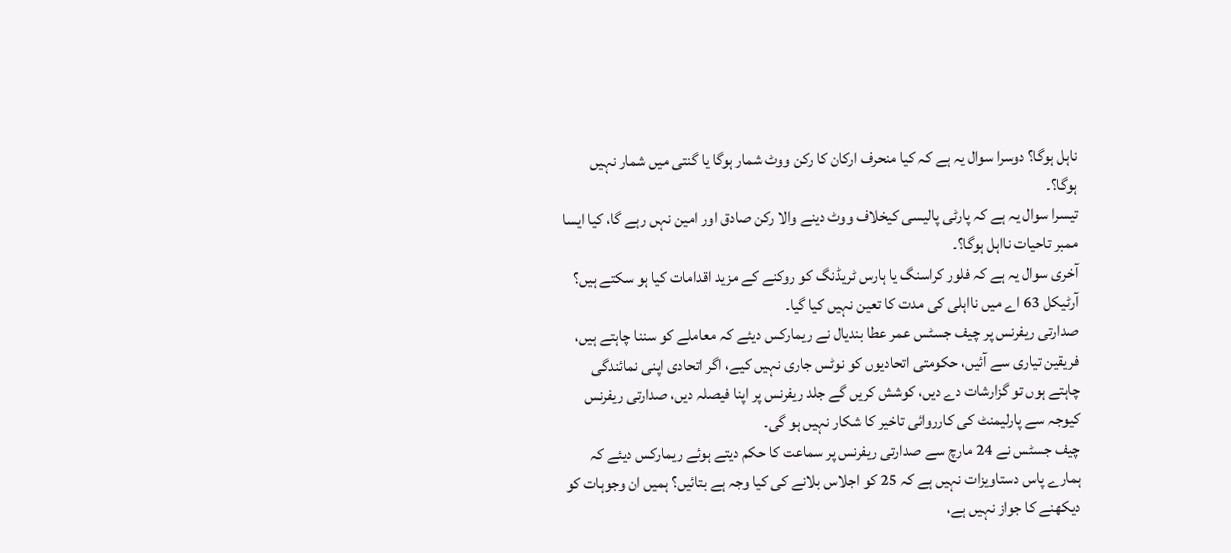ناہل ہوگا؟ دوسرا سوال یہ ہے کہ کیا منحرف ارکان کا رکن ووٹ شمار ہوگا یا گنتی میں شمار نہیں ہوگا؟۔
تیسرا سوال یہ ہے کہ پارٹی پالیسی کیخلاف ووٹ دینے والا رکن صادق اور امین نہں رہے گا، کیا ایسا ممبر تاحیات نااہل ہوگا؟۔
آخری سوال یہ ہے کہ فلور کراسنگ یا ہارس ٹریڈنگ کو روکنے کے مزید اقدامات کیا ہو سکتے ہیں؟ آرٹیکل 63 اے میں نااہلی کی مدت کا تعین نہیں کیا گیا۔
صدارتی ریفرنس پر چیف جسٹس عمر عطا بندیال نے ریمارکس دیئے کہ معاملے کو سننا چاہتے ہیں، فریقین تیاری سے آئیں، حکومتی اتحادیوں کو نوٹس جاری نہیں کیے، اگر اتحادی اپنی نمائندگی چاہتے ہوں تو گزارشات دے دیں، کوشش کریں گے جلد ریفرنس پر اپنا فیصلہ دیں، صدارتی ریفرنس کیوجہ سے پارلیمنٹ کی کارروائی تاخیر کا شکار نہیں ہو گی۔
چیف جسٹس نے 24 مارچ سے صدارتی ریفرنس پر سماعت کا حکم دیتے ہوئے ریمارکس دیئے کہ ہمارے پاس دستاویزات نہیں ہے کہ 25 کو اجلاس بلانے کی کیا وجہ ہے بتائیں؟ ہمیں ان وجوہات کو دیکھنے کا جواز نہیں ہے،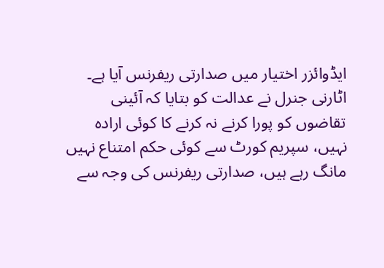ایڈوائزر اختیار میں صدارتی ریفرنس آیا ہے۔
اٹارنی جنرل نے عدالت کو بتایا کہ آئینی تقاضوں کو پورا کرنے نہ کرنے کا کوئی ارادہ نہیں، سپریم کورٹ سے کوئی حکم امتناع نہیں مانگ رہے ہیں، صدارتی ریفرنس کی وجہ سے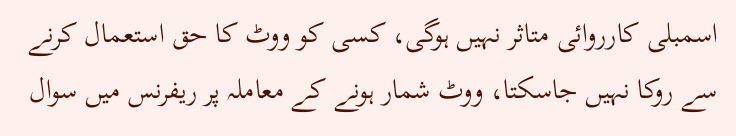اسمبلی کارروائی متاثر نہیں ہوگی، کسی کو ووٹ کا حق استعمال کرنے سے روکا نہیں جاسکتا، ووٹ شمار ہونے کے معاملہ پر ریفرنس میں سوال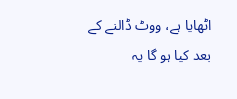اٹھایا ہے، ووٹ ڈالنے کے بعد کیا ہو گا یہ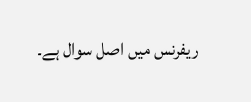ریفرنس میں اصل سوال ہے۔